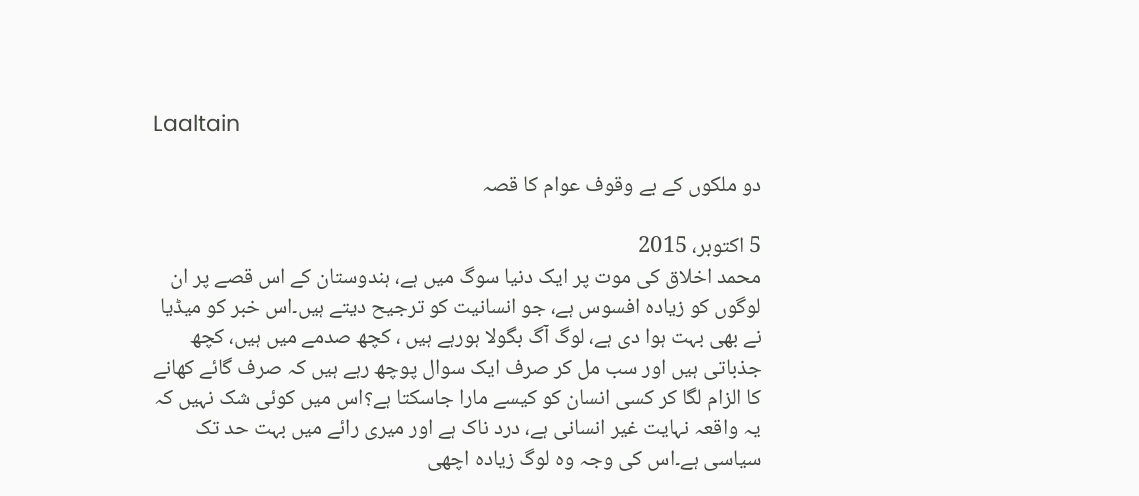Laaltain

دو ملکوں کے بے وقوف عوام کا قصہ

5 اکتوبر، 2015
محمد اخلاق کی موت پر ایک دنیا سوگ میں ہے، ہندوستان کے اس قصے پر ان لوگوں کو زیادہ افسوس ہے، جو انسانیت کو ترجیح دیتے ہیں۔اس خبر کو میڈیا نے بھی بہت ہوا دی ہے، لوگ آگ بگولا ہورہے ہیں ، کچھ صدمے میں ہیں، کچھ جذباتی ہیں اور سب مل کر صرف ایک سوال پوچھ رہے ہیں کہ صرف گائے کھانے کا الزام لگا کر کسی انسان کو کیسے مارا جاسکتا ہے؟اس میں کوئی شک نہیں کہ یہ واقعہ نہایت غیر انسانی ہے، درد ناک ہے اور میری رائے میں بہت حد تک سیاسی ہے۔اس کی وجہ وہ لوگ زیادہ اچھی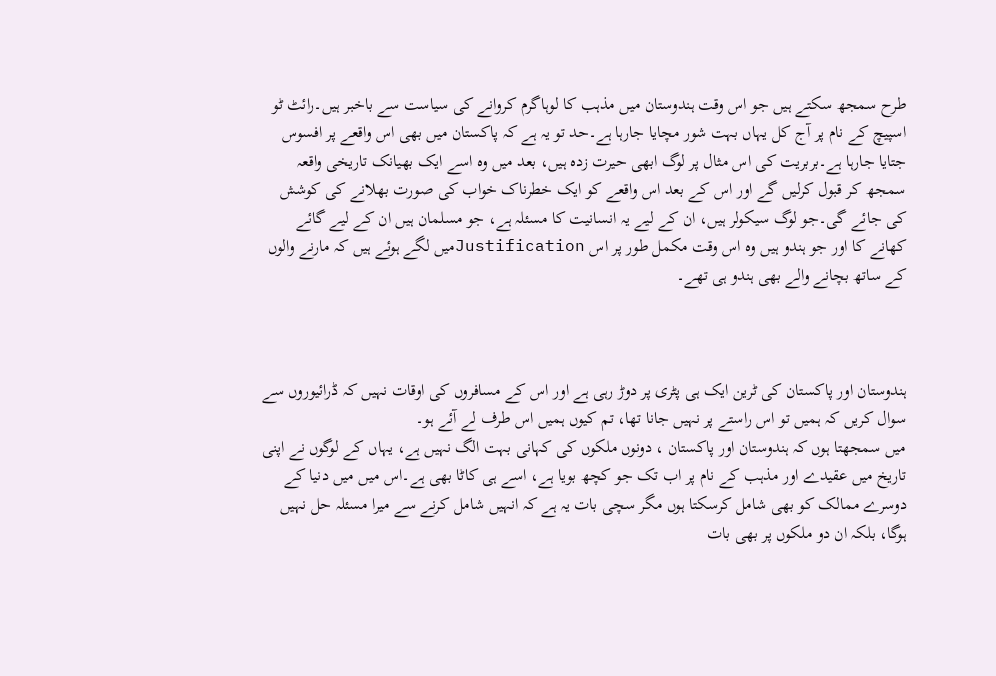طرح سمجھ سکتے ہیں جو اس وقت ہندوستان میں مذہب کا لوہاگرم کروانے کی سیاست سے باخبر ہیں۔رائٹ ٹو اسپیچ کے نام پر آج کل یہاں بہت شور مچایا جارہا ہے۔حد تو یہ ہے کہ پاکستان میں بھی اس واقعے پر افسوس جتایا جارہا ہے۔بربریت کی اس مثال پر لوگ ابھی حیرت زدہ ہیں، بعد میں وہ اسے ایک بھیانک تاریخی واقعہ سمجھ کر قبول کرلیں گے اور اس کے بعد اس واقعے کو ایک خطرناک خواب کی صورت بھلانے کی کوشش کی جائے گی۔جو لوگ سیکولر ہیں، ان کے لیے یہ انسانیت کا مسئلہ ہے، جو مسلمان ہیں ان کے لیے گائے کھانے کا اور جو ہندو ہیں وہ اس وقت مکمل طور پر اس Justificationمیں لگے ہوئے ہیں کہ مارنے والوں کے ساتھ بچانے والے بھی ہندو ہی تھے۔



ہندوستان اور پاکستان کی ٹرین ایک ہی پٹری پر دوڑ رہی ہے اور اس کے مسافروں کی اوقات نہیں کہ ڈرائیوروں سے سوال کریں کہ ہمیں تو اس راستے پر نہیں جانا تھا، تم کیوں ہمیں اس طرف لے آئے ہو۔
میں سمجھتا ہوں کہ ہندوستان اور پاکستان ، دونوں ملکوں کی کہانی بہت الگ نہیں ہے، یہاں کے لوگوں نے اپنی تاریخ میں عقیدے اور مذہب کے نام پر اب تک جو کچھ بویا ہے، اسے ہی کاٹا بھی ہے۔اس میں میں دنیا کے دوسرے ممالک کو بھی شامل کرسکتا ہوں مگر سچی بات یہ ہے کہ انہیں شامل کرنے سے میرا مسئلہ حل نہیں ہوگا، بلکہ ان دو ملکوں پر بھی بات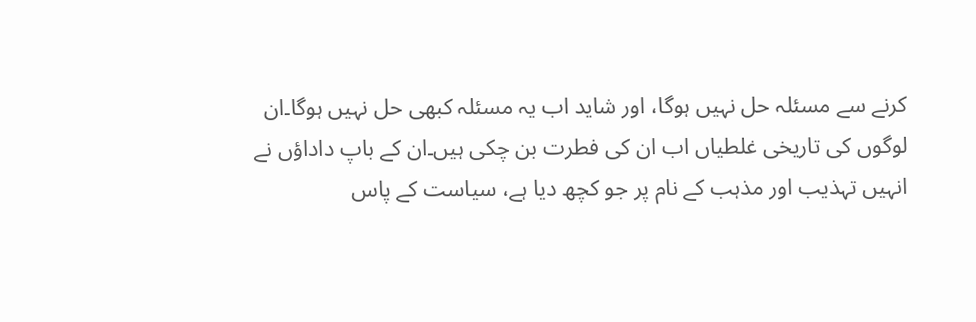کرنے سے مسئلہ حل نہیں ہوگا، اور شاید اب یہ مسئلہ کبھی حل نہیں ہوگا۔ان لوگوں کی تاریخی غلطیاں اب ان کی فطرت بن چکی ہیں۔ان کے باپ داداؤں نے انہیں تہذیب اور مذہب کے نام پر جو کچھ دیا ہے، سیاست کے پاس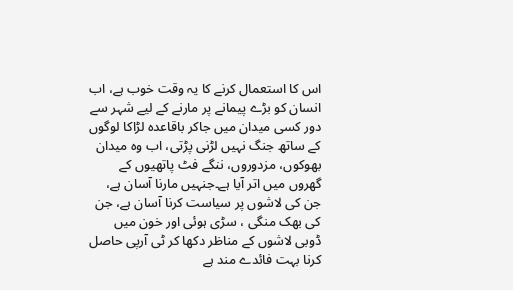اس کا استعمال کرنے کا یہ وقت خوب ہے، اب انسان کو بڑے پیمانے پر مارنے کے لیے شہر سے دور کسی میدان میں جاکر باقاعدہ لڑاکا لوگوں کے ساتھ جنگ نہیں لڑنی پڑتی، اب وہ میدان بھوکوں، مزدوروں، ننگے فٹ پاتھیوں کے گھروں میں اتر آیا ہے۔جنہیں مارنا آسان ہے، جن کی لاشوں پر سیاست کرنا آسان ہے، جن کی بھک منگی ، سڑی ہوئی اور خون میں ڈوبی لاشوں کے مناظر دکھا کر ٹی آرپی حاصل کرنا بہت فائدے مند ہے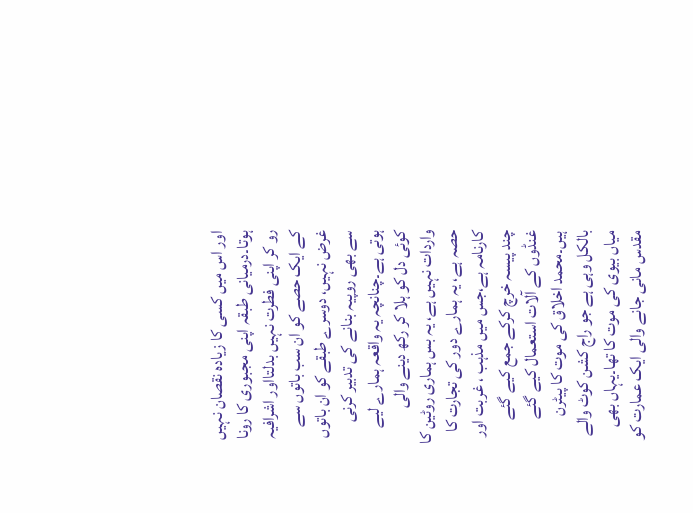اور اس میں کسی کا زیادہ نقصان نہیں ہوتا۔درمیانی طبقہ اپنی مجبوری کا رونا رو کر اپنی فطرت نہیں بدلتااور اشرافیہ کے ایک حصے کو ان سب باتوں سے غرض نہیں، دوسرے طبقے کو ان باتوں سے بھی روپیہ بنانے کی تدبیر کرنی ہوتی ہے۔چنانچہ یہ واقعہ ہمارے لیے کوئی دل کو ہلا کر رکھ دینے والی واردات نہیں ہے، یہ بس ہماری روٹین کا حصہ ہے، یہ ہمارے دور کی تجارت کا کارنامہ ہے،جس میں مذہب ، غربت اور چند پیسہ خرچ کرکے جمع کیے گئے غنڈوں کے آلات استعمال کیے گئے ہیں۔محمد اخلاق کی موت کا پیٹرن بالکل وہی ہے جو راج کشن کوٹ والے میاں بیوی کی موت کا تھا۔یہاں بھی مقدس مانی جانے والی ایک عمارت کو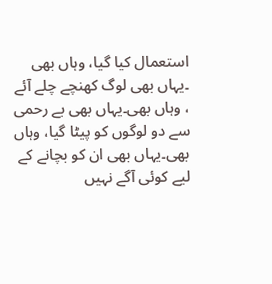استعمال کیا گیا، وہاں بھی ۔یہاں بھی لوگ کھنچے چلے آئے ، وہاں بھی۔یہاں بھی بے رحمی سے دو لوگوں کو پیٹا گیا، وہاں بھی۔یہاں بھی ان کو بچانے کے لیے کوئی آگے نہیں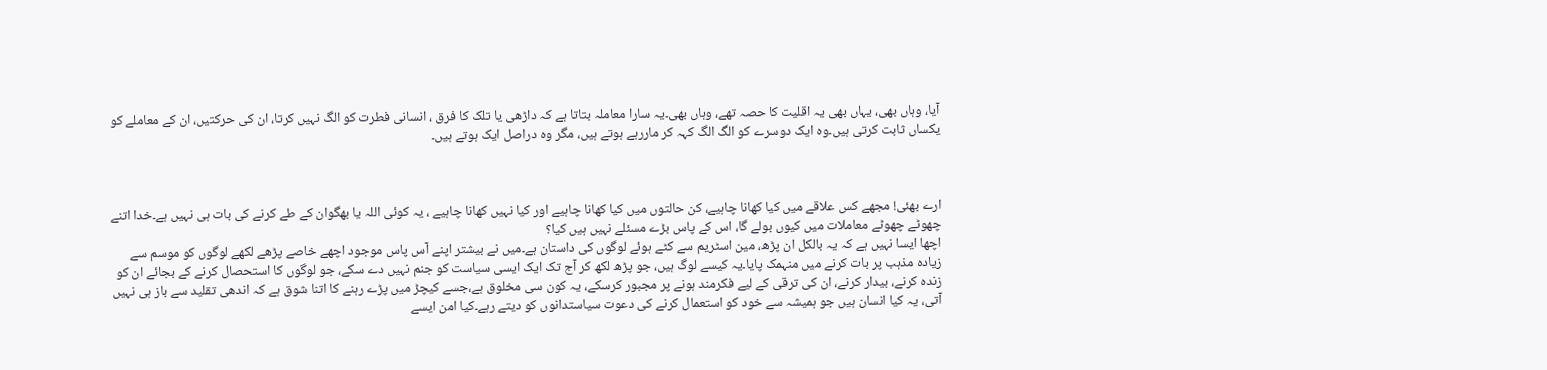آیا، وہاں بھی، یہاں بھی یہ اقلیت کا حصہ تھے، وہاں بھی۔یہ سارا معاملہ بتاتا ہے کہ داڑھی یا تلک کا فرق ، انسانی فطرت کو الگ نہیں کرتا، ان کی حرکتیں، ان کے معاملے کو یکساں ثابت کرتی ہیں۔وہ ایک دوسرے کو الگ الگ کہہ کر ماررہے ہوتے ہیں، مگر وہ دراصل ایک ہوتے ہیں۔



ارے بھئی! مجھے کس علاقے میں کیا کھانا چاہیے، کن حالتوں میں کیا کھانا چاہیے اور کیا نہیں کھانا چاہیے ، یہ کوئی اللہ یا بھگوان کے طے کرنے کی بات ہی نہیں ہے۔خدا اتنے چھوٹے چھوٹے معاملات میں کیوں بولے گا، اس کے پاس بڑے مسئلے نہیں ہیں کیا؟
اچھا ایسا نہیں ہے کہ یہ بالکل ان پڑھ، مین اسٹریم سے کٹے ہوئے لوگوں کی داستان ہے۔میں نے بیشتر اپنے آس پاس موجود اچھے خاصے پڑھے لکھے لوگوں کو موسم سے زیادہ مذہب پر بات کرنے میں منہمک پایا۔یہ کیسے لوگ ہیں، جو پڑھ لکھ کر آج تک ایک ایسی سیاست کو جنم نہیں دے سکے، جو لوگوں کا استحصال کرنے کے بجائے ان کو زندہ کرنے، بیدار کرنے، ان کی ترقی کے لیے فکرمند ہونے پر مجبور کرسکے، یہ کون سی مخلوق ہے،جسے کیچڑ میں پڑے رہنے کا اتنا شوق ہے کہ اندھی تقلید سے باز ہی نہیں آتی، یہ کیا انسان ہیں جو ہمیشہ سے خود کو استعمال کرنے کی دعوت سیاستدانوں کو دیتے رہے۔کیا امن ایسے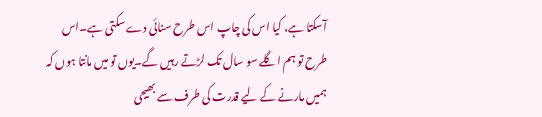آسکتا ہے، کیا اس کی چاپ اس طرح سنائی دے سکتی ہے۔اس طرح تو ہم اگلے سو سال تک لڑتے رہیں گے۔یوں تو میں مانتا ہوں کہ ہمیں مارنے کے لیے قدرت کی طرف سے بھیجی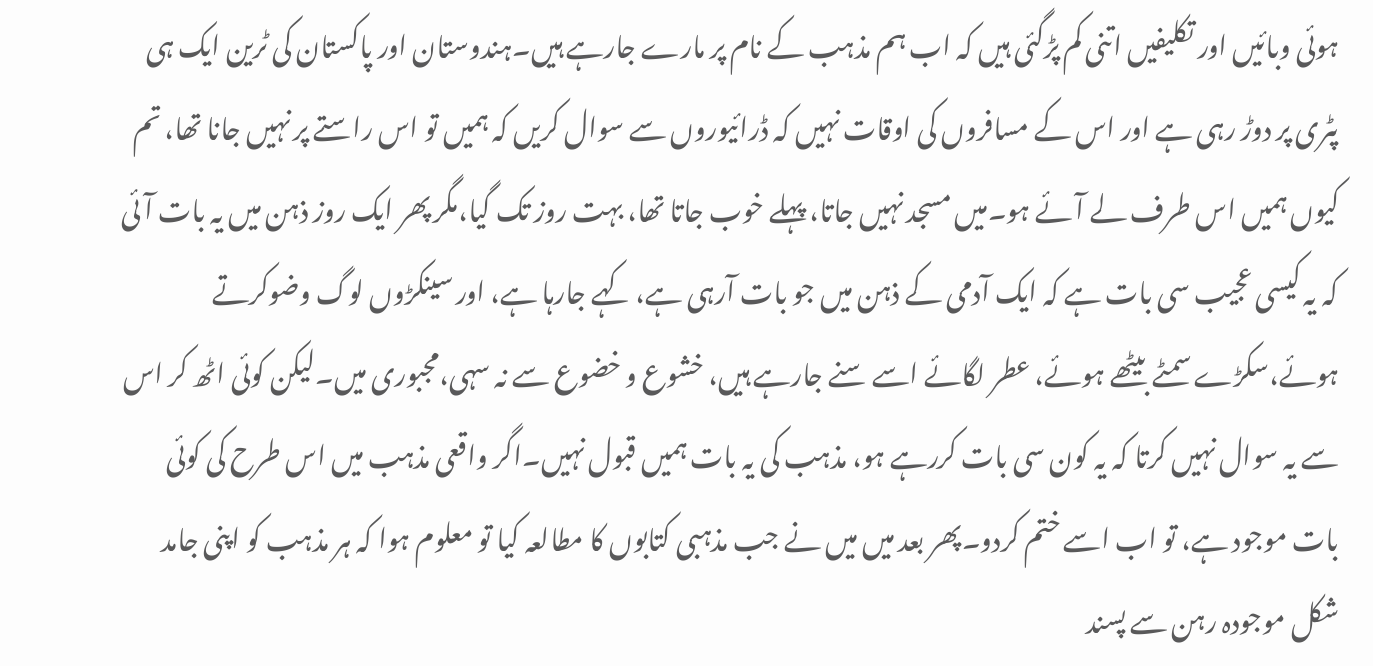ہوئی وبائیں اور تکلیفیں اتنی کم پڑگئی ہیں کہ اب ہم مذہب کے نام پر مارے جارہے ہیں۔ہندوستان اور پاکستان کی ٹرین ایک ہی پٹری پر دوڑ رہی ہے اور اس کے مسافروں کی اوقات نہیں کہ ڈرائیوروں سے سوال کریں کہ ہمیں تو اس راستے پر نہیں جانا تھا، تم کیوں ہمیں اس طرف لے آئے ہو۔میں مسجد نہیں جاتا، پہلے خوب جاتا تھا، بہت روز تک گیا،مگر پھر ایک روز ذہن میں یہ بات آئی کہ یہ کیسی عجیب سی بات ہے کہ ایک آدمی کے ذہن میں جو بات آرہی ہے، کہے جارہا ہے، اور سینکڑوں لوگ وضوکرتے ہوئے،سکڑے سمٹے بیٹھے ہوئے، عطر لگائے اسے سنے جارہے ہیں، خشوع و خضوع سے نہ سہی،مجبوری میں۔لیکن کوئی اٹھ کر اس سے یہ سوال نہیں کرتا کہ یہ کون سی بات کررہے ہو، مذہب کی یہ بات ہمیں قبول نہیں۔اگر واقعی مذہب میں اس طرح کی کوئی بات موجود ہے، تو اب اسے ختم کردو۔پھر بعد میں میں نے جب مذہبی کتابوں کا مطالعہ کیا تو معلوم ہوا کہ ہر مذہب کو اپنی جامد شکل موجودہ رہن سے پسند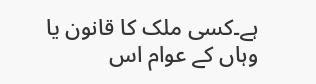ہے۔کسی ملک کا قانون یا وہاں کے عوام اس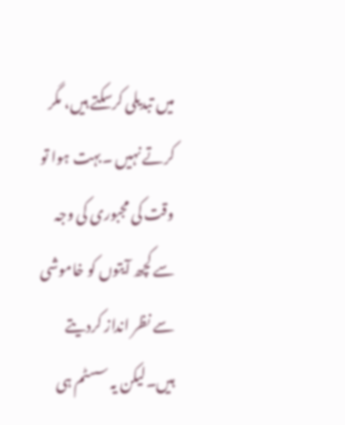میں تبدیلی کرسکتے ہیں، مگر کرتے نہیں ۔بہت ہوا تو وقت کی مجبوری کی وجہ سے کچھ آیتوں کو خاموشی سے نظر انداز کردیتے ہیں۔لیکن یہ سسٹم ہی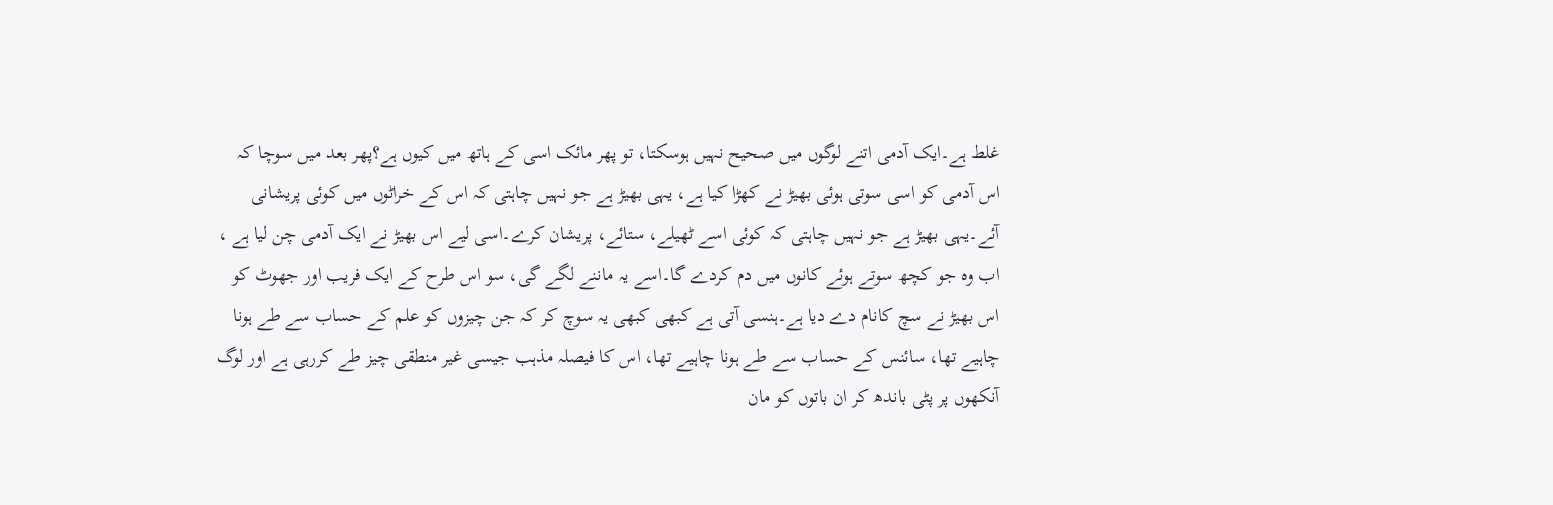غلط ہے۔ایک آدمی اتنے لوگوں میں صحیح نہیں ہوسکتا، تو پھر مائک اسی کے ہاتھ میں کیوں ہے؟پھر بعد میں سوچا کہ اس آدمی کو اسی سوتی ہوئی بھیڑ نے کھڑا کیا ہے، یہی بھیڑ ہے جو نہیں چاہتی کہ اس کے خراٹوں میں کوئی پریشانی آئے۔یہی بھیڑ ہے جو نہیں چاہتی کہ کوئی اسے ٹھیلے، ستائے، پریشان کرے۔اسی لیے اس بھیڑ نے ایک آدمی چن لیا ہے ، اب وہ جو کچھ سوتے ہوئے کانوں میں دم کردے گا۔اسے یہ ماننے لگے گی، سو اس طرح کے ایک فریب اور جھوٹ کو اس بھیڑ نے سچ کانام دے دیا ہے۔ہنسی آتی ہے کبھی کبھی یہ سوچ کر کہ جن چیزوں کو علم کے حساب سے طے ہونا چاہیے تھا، سائنس کے حساب سے طے ہونا چاہیے تھا، اس کا فیصلہ مذہب جیسی غیر منطقی چیز طے کررہی ہے اور لوگ آنکھوں پر پٹی باندھ کر ان باتوں کو مان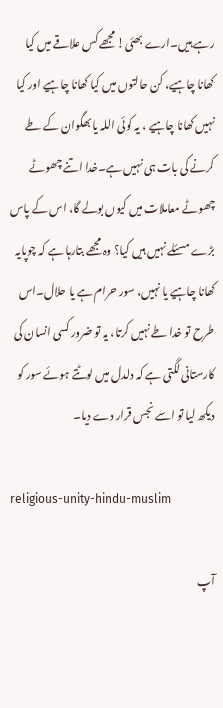رہے ہیں۔ارے بھئی! مجھے کس علاقے میں کیا کھانا چاہیے، کن حالتوں میں کیا کھانا چاہیے اور کیا نہیں کھانا چاہیے ، یہ کوئی اللہ یا بھگوان کے طے کرنے کی بات ہی نہیں ہے۔خدا اتنے چھوٹے چھوٹے معاملات میں کیوں بولے گا، اس کے پاس بڑے مسئلے نہیں ہیں کیا؟ وہ مجھے بتارہا ہے کہ چوپایہ کھانا چاہیے یا نہیں، سور حرام ہے یا حلال۔اس طرح تو خدا طے نہیں کرتا، یہ تو ضرور کسی انسان کی کارستانی لگتی ہے کہ دلدل میں لوٹتے ہوئے سور کو دیکھ لیا تو اسے نجس قرار دے دیا۔

religious-unity-hindu-muslim

آپ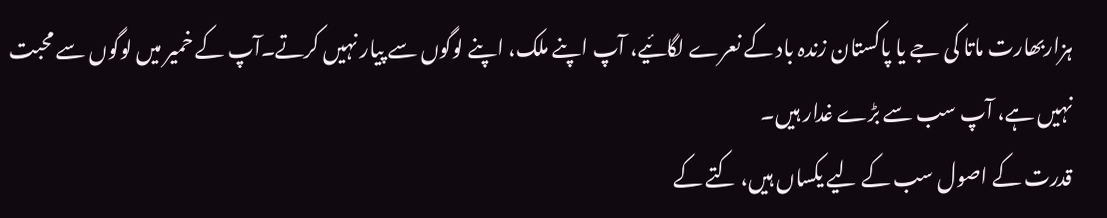ہزاربھارت ماتا کی جے یا پاکستان زندہ باد کے نعرے لگائیے، آپ اپنے ملک، اپنے لوگوں سے پیار نہیں کرتے۔آپ کے خمیر میں لوگوں سے محبت نہیں ہے، آپ سب سے بڑے غدار ہیں۔
قدرت کے اصول سب کے لیے یکساں ہیں، کتے کے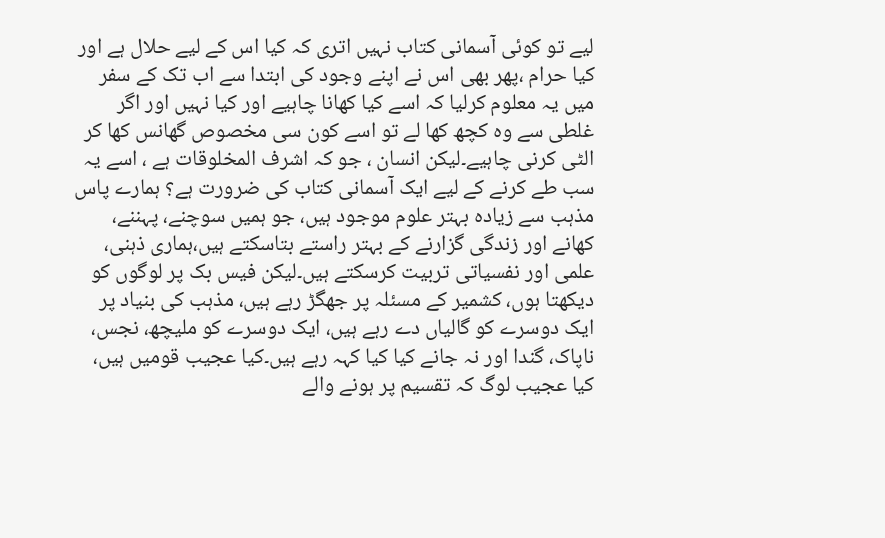لیے تو کوئی آسمانی کتاب نہیں اتری کہ کیا اس کے لیے حلال ہے اور کیا حرام ،پھر بھی اس نے اپنے وجود کی ابتدا سے اب تک کے سفر میں یہ معلوم کرلیا کہ اسے کیا کھانا چاہیے اور کیا نہیں اور اگر غلطی سے وہ کچھ کھا لے تو اسے کون سی مخصوص گھانس کھا کر الٹی کرنی چاہیے۔لیکن انسان ، جو کہ اشرف المخلوقات ہے ، اسے یہ سب طے کرنے کے لیے ایک آسمانی کتاب کی ضرورت ہے؟ ہمارے پاس مذہب سے زیادہ بہتر علوم موجود ہیں، جو ہمیں سوچنے، پہننے، کھانے اور زندگی گزارنے کے بہتر راستے بتاسکتے ہیں،ہماری ذہنی، علمی اور نفسیاتی تربیت کرسکتے ہیں۔لیکن فیس بک پر لوگوں کو دیکھتا ہوں، کشمیر کے مسئلہ پر جھگڑ رہے ہیں، مذہب کی بنیاد پر ایک دوسرے کو گالیاں دے رہے ہیں، ایک دوسرے کو ملیچھ، نجس، ناپاک، گندا اور نہ جانے کیا کیا کہہ رہے ہیں۔کیا عجیب قومیں ہیں، کیا عجیب لوگ کہ تقسیم پر ہونے والے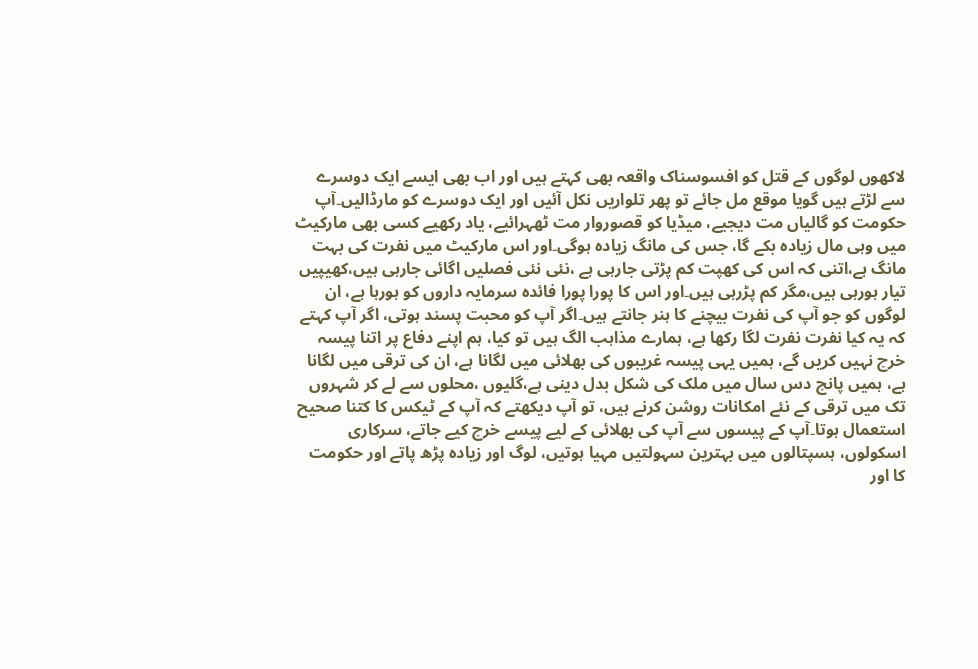لاکھوں لوگوں کے قتل کو افسوسناک واقعہ بھی کہتے ہیں اور اب بھی ایسے ایک دوسرے سے لڑتے ہیں گویا موقع مل جائے تو پھر تلواریں نکل آئیں اور ایک دوسرے کو مارڈالیں۔آپ حکومت کو گالیاں مت دیجیے، میڈیا کو قصوروار مت ٹھہرائیے، یاد رکھیے کسی بھی مارکیٹ میں وہی مال زیادہ بکے گا، جس کی مانگ زیادہ ہوگی۔اور اس مارکیٹ میں نفرت کی بہت مانگ ہے،اتنی کہ اس کی کھپت کم پڑتی جارہی ہے ،نئی نئی فصلیں اگائی جارہی ہیں،کھیپیں تیار ہورہی ہیں،مگر کم پڑرہی ہیں۔اور اس کا پورا پورا فائدہ سرمایہ داروں کو ہورہا ہے، ان لوگوں کو جو آپ کی نفرت بیچنے کا ہنر جانتے ہیں۔اگر آپ کو محبت پسند ہوتی، اگر آپ کہتے کہ یہ کیا نفرت نفرت لگا رکھا ہے، ہمارے مذاہب الگ ہیں تو کیا، ہم اپنے دفاع پر اتنا پیسہ خرچ نہیں کریں گے، ہمیں یہی پیسہ غریبوں کی بھلائی میں لگانا ہے، ان کی ترقی میں لگانا ہے، ہمیں پانچ دس سال میں ملک کی شکل بدل دینی ہے،گلیوں ،محلوں سے لے کر شہروں تک میں ترقی کے نئے امکانات روشن کرنے ہیں، تو آپ دیکھتے کہ آپ کے ٹیکس کا کتنا صحیح استعمال ہوتا۔آپ کے پیسوں سے آپ کی بھلائی کے لیے پیسے خرچ کیے جاتے، سرکاری اسکولوں، ہسپتالوں میں بہترین سہولتیں مہیا ہوتیں، لوگ اور زیادہ پڑھ پاتے اور حکومت کا اور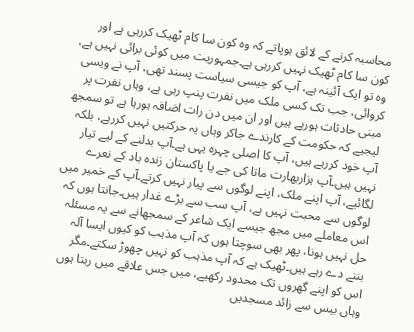محاسبہ کرنے کے لائق ہوپاتے کہ وہ کون سا کام ٹھیک کررہی ہے اور کون سا کام ٹھیک نہیں کررہی ہے۔جمہوریت میں کوئی برائی نہیں ہے، وہ تو ایک آئینہ ہے، آپ کو جیسی سیاست پسند تھی، آپ نے ویسی کروائی، جب تک کسی ملک میں نفرت پنپ رہی ہے، وہاں نفرت پر مبنی حادثات ہورہے ہیں اور ان میں دن رات اضافہ ہورہا ہے تو سمجھ لیجیے کہ حکومت کے کارندے جاکر وہاں یہ حرکتیں نہیں کررہے، بلکہ آپ خود کررہے ہیں، آپ کا اصلی چہرہ یہی ہے۔آپ بدلنے کے لیے تیار نہیں ہیں۔آپ ہزاربھارت ماتا کی جے یا پاکستان زندہ باد کے نعرے لگائیے، آپ اپنے ملک، اپنے لوگوں سے پیار نہیں کرتے۔آپ کے خمیر میں لوگوں سے محبت نہیں ہے، آپ سب سے بڑے غدار ہیں۔جانتا ہوں کہ اس معاملے میں مجھ جیسے ایک شاعر کے سمجھانے سے یہ مسئلہ حل نہیں ہونا، پھر بھی سوچتا ہوں کہ آپ مذہب کو کیوں ایسا آلہ بننے دے رہے ہیں۔ٹھیک ہے کہ آپ مذہب کو نہیں چھوڑ سکتے۔مگر اس کو اپنے گھروں تک محدود رکھیے، میں جس علاقے میں رہتا ہوں وہاں بیس سے زائد مسجدیں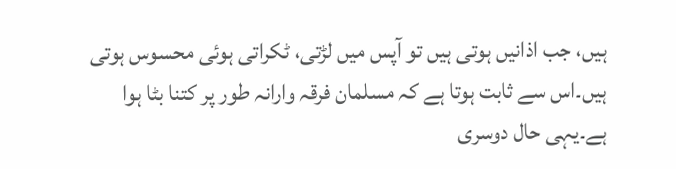ہیں، جب اذانیں ہوتی ہیں تو آپس میں لڑتی، ٹکراتی ہوئی محسوس ہوتی ہیں۔اس سے ثابت ہوتا ہے کہ مسلمان فرقہ وارانہ طور پر کتنا بٹا ہوا ہے۔یہی حال دوسری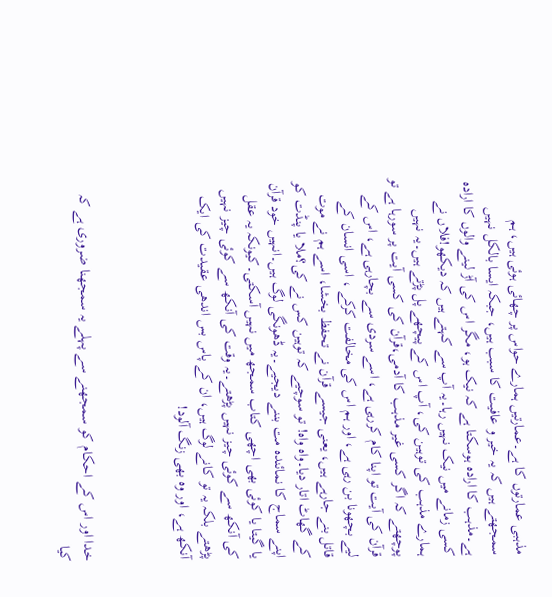مذہبی عمارتوں کا ہے۔عمارتیں ہمارے حواس پر چھائی ہوئی ہیں، ہم سمجھتے ہیں کہ یہ خیر و عافیت کا سبب ہیں، جبکہ ایسا بالکل نہیں ہے۔مذہب کا ارادہ ہوسکتا ہے کہ نیک ہو، مگر اس کی آڑ لینے والوں کا ارادہ کسی زمانے میں نیک نہیں رہا۔یہ آپ سے کہتے ہیں کہ دیکھو!فلاں نے ہمارے مذہب کی توہین کی، آپ اس کے پیچھے پل پڑتے ہیں۔یہ نہیں پوچھتے کہ اگر کسی غیر مذہب کا آدمی،قرآن کی کسی آیت پر سورہا ہے تو قرآن کی آیت تو اپنا کام کررہی ہے، اسے سردی سے بچارہی ہے، اس کے لیے بچھونا بن رہی ہے، اور ہم اس کی مخالفت کرکے ، اسی انسان کے قاتل بنے جارہے ہیں، یعنی جیسے قرآن نے تحفظ بخشا، اسے ہم نے موت کے گھاٹ اتار دیا۔واہ واہ! تو سوچیے کہ توہین کس نے کی؟ملا یا پنڈت کو اپنے سماج کا نمائندہ مت بننے دیجیے۔یہ ڈھونگی لوگ ہیں۔انہیں خود قرآن یا گیتا یا کوئی بھی اچھی کتاب سمجھ میں نہیں آسکتی۔کیونکہ یہ عقل کی آنکھ سے کوئی چیز نہیں پڑھتے۔یہ وقت کی آنکھ سے کوئی چیز نہیں پڑھتے بلکہ یہ تو کانے لوگ ہیں، ان کے پاس بس اندھی عقیدت کی ایک آنکھ ہے، اور وہ بھی زنگ آلود!



خدا اور اس کے احکام کو سمجھنے سے پہلے یہ سمجھنا ضروری ہے کہ کیا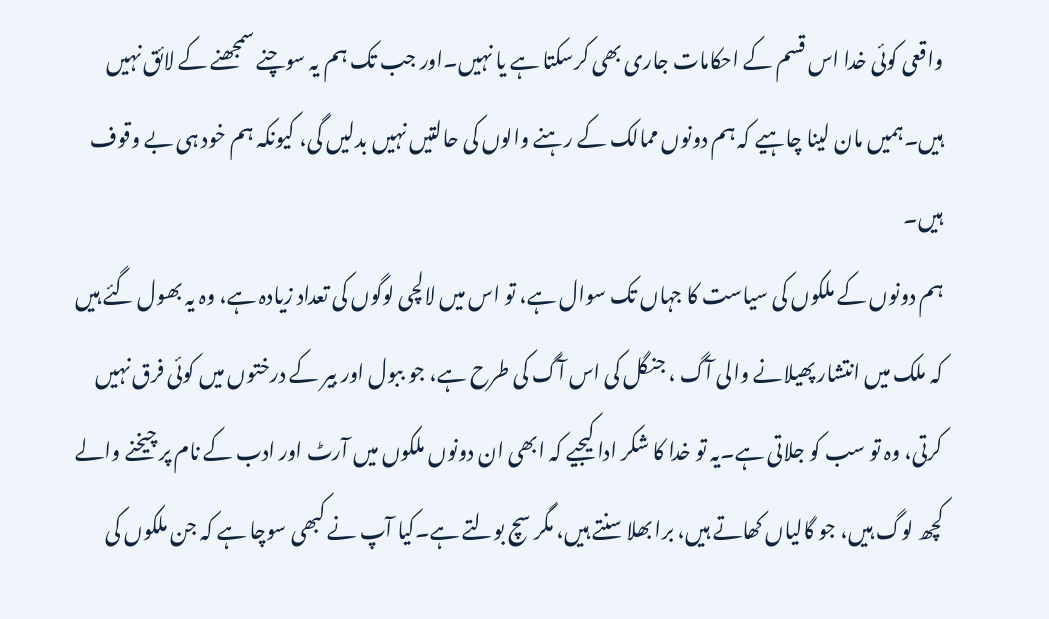واقعی کوئی خدا اس قسم کے احکامات جاری بھی کرسکتا ہے یا نہیں۔اور جب تک ہم یہ سوچنے سمجھنے کے لائق نہیں ہیں۔ہمیں مان لینا چاہیے کہ ہم دونوں ممالک کے رہنے والوں کی حالتیں نہیں بدلیں گی، کیونکہ ہم خود ہی بے وقوف ہیں۔
ہم دونوں کے ملکوں کی سیاست کا جہاں تک سوال ہے، تو اس میں لالچی لوگوں کی تعداد زیادہ ہے، وہ یہ بھول گئے ہیں کہ ملک میں انتشار پھیلانے والی آگ ، جنگل کی اس آگ کی طرح ہے، جو ببول اور بیر کے درختوں میں کوئی فرق نہیں کرتی، وہ تو سب کو جلاتی ہے۔یہ تو خدا کا شکر ادا کیجیے کہ ابھی ان دونوں ملکوں میں آرٹ اور ادب کے نام پر چیخنے والے کچھ لوگ ہیں، جو گالیاں کھاتے ہیں، برا بھلا سنتے ہیں، مگر سچ بولتے ہے۔کیا آپ نے کبھی سوچا ہے کہ جن ملکوں کی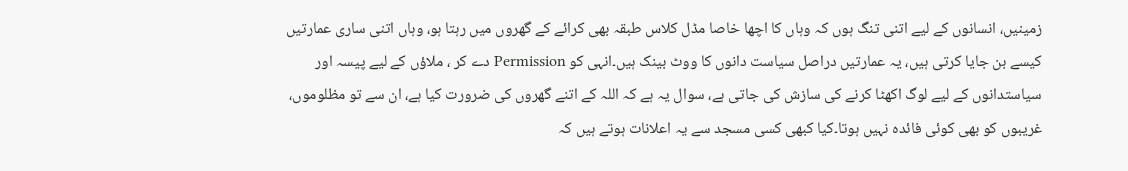زمینیں، انسانوں کے لیے اتنی تنگ ہوں کہ وہاں کا اچھا خاصا مڈل کلاس طبقہ بھی کرائے کے گھروں میں رہتا ہو، وہاں اتنی ساری عمارتیں کیسے بن جایا کرتی ہیں، یہ عمارتیں دراصل سیاست دانوں کا ووٹ بینک ہیں۔انہی کو Permission دے کر ، ملاؤں کے لیے پیسہ اور سیاستدانوں کے لیے لوگ اکھٹا کرنے کی سازش کی جاتی ہے، سوال یہ ہے کہ اللہ کے اتنے گھروں کی ضرورت کیا ہے، ان سے تو مظلوموں، غریبوں کو بھی کوئی فائدہ نہیں ہوتا۔کیا کبھی کسی مسجد سے یہ اعلانات ہوتے ہیں کہ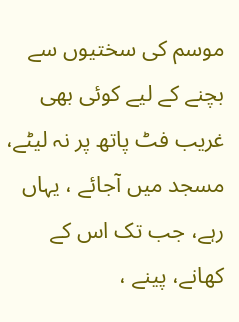موسم کی سختیوں سے بچنے کے لیے کوئی بھی غریب فٹ پاتھ پر نہ لیٹے، مسجد میں آجائے ، یہاں رہے، جب تک اس کے کھانے، پینے ،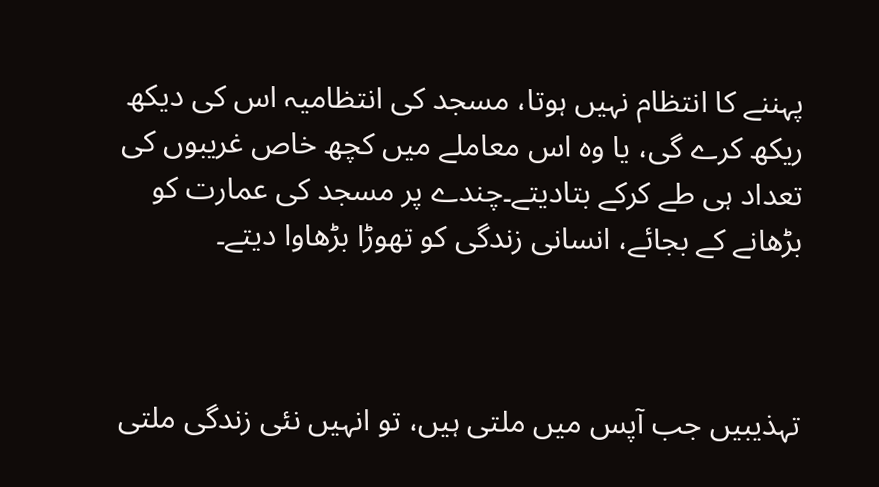پہننے کا انتظام نہیں ہوتا، مسجد کی انتظامیہ اس کی دیکھ ریکھ کرے گی، یا وہ اس معاملے میں کچھ خاص غریبوں کی تعداد ہی طے کرکے بتادیتے۔چندے پر مسجد کی عمارت کو بڑھانے کے بجائے، انسانی زندگی کو تھوڑا بڑھاوا دیتے۔



تہذیبیں جب آپس میں ملتی ہیں، تو انہیں نئی زندگی ملتی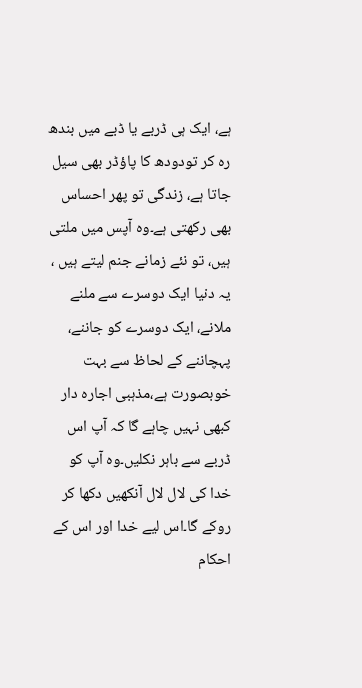ہے، ایک ہی ڈربے یا ڈبے میں بندھ رہ کر تودودھ کا پاؤڈر بھی سیل جاتا ہے، زندگی تو پھر احساس بھی رکھتی ہے۔وہ آپس میں ملتی ہیں، تو نئے زمانے جنم لیتے ہیں ، یہ دنیا ایک دوسرے سے ملنے ملانے، ایک دوسرے کو جاننے، پہچاننے کے لحاظ سے بہت خوبصورت ہے،مذہبی اجارہ دار کبھی نہیں چاہے گا کہ آپ اس ڈربے سے باہر نکلیں۔وہ آپ کو خدا کی لال لال آنکھیں دکھا کر روکے گا۔اس لیے خدا اور اس کے احکام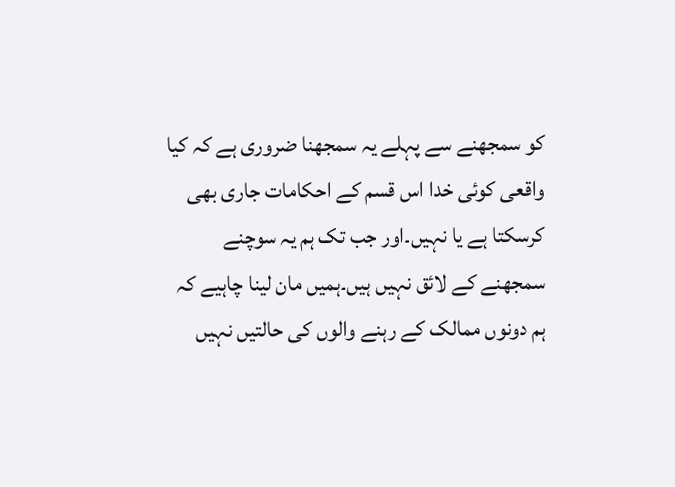کو سمجھنے سے پہلے یہ سمجھنا ضروری ہے کہ کیا واقعی کوئی خدا اس قسم کے احکامات جاری بھی کرسکتا ہے یا نہیں۔اور جب تک ہم یہ سوچنے سمجھنے کے لائق نہیں ہیں۔ہمیں مان لینا چاہیے کہ ہم دونوں ممالک کے رہنے والوں کی حالتیں نہیں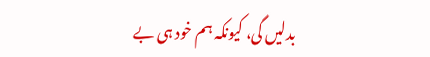بدلیں گی، کیونکہ ہم خود ہی بے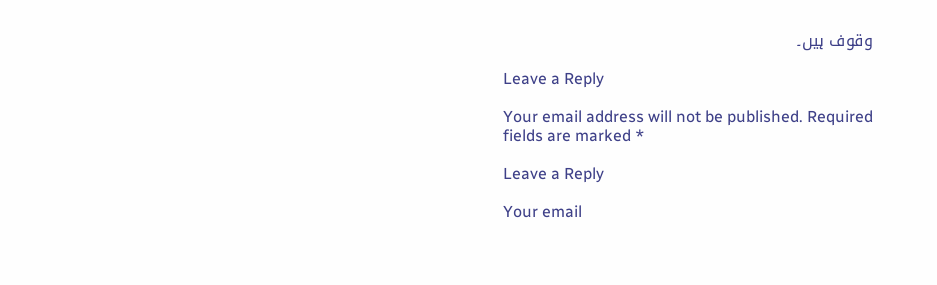وقوف ہیں۔

Leave a Reply

Your email address will not be published. Required fields are marked *

Leave a Reply

Your email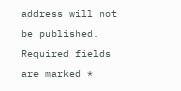address will not be published. Required fields are marked *